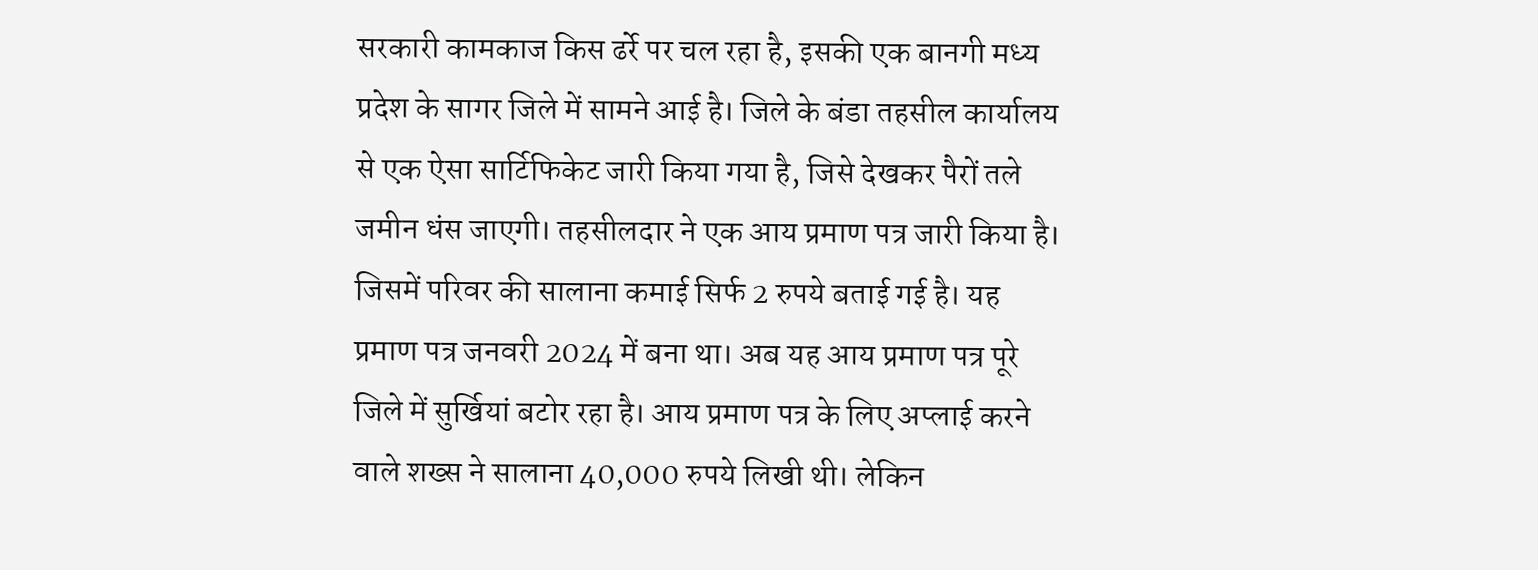सरकारी कामकाज किस ढर्रे पर चल रहा है, इसकी एक बानगी मध्य प्रदेश के सागर जिले में सामने आई है। जिले के बंडा तहसील कार्यालय से एक ऐसा सार्टिफिकेट जारी किया गया है, जिसे देखकर पैरों तले जमीन धंस जाएगी। तहसीलदार ने एक आय प्रमाण पत्र जारी किया है। जिसमें परिवर की सालाना कमाई सिर्फ 2 रुपये बताई गई है। यह प्रमाण पत्र जनवरी 2024 में बना था। अब यह आय प्रमाण पत्र पूरे जिले में सुर्खियां बटोर रहा है। आय प्रमाण पत्र के लिए अप्लाई करने वाले शख्स ने सालाना 40,000 रुपये लिखी थी। लेकिन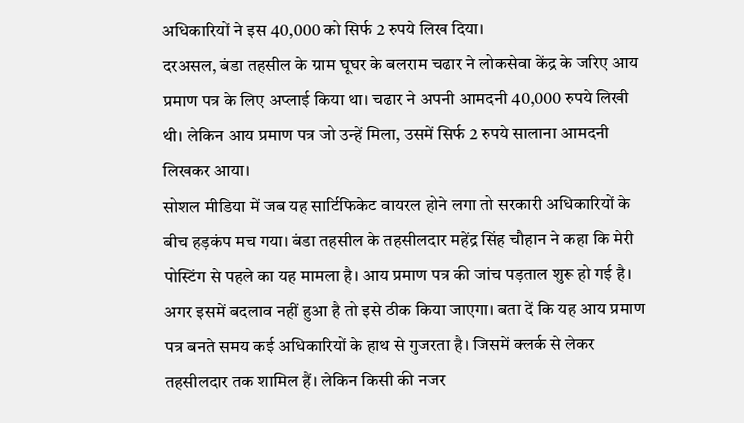अधिकारियों ने इस 40,000 को सिर्फ 2 रुपये लिख दिया।
दरअसल, बंडा तहसील के ग्राम घूघर के बलराम चढार ने लोकसेवा केंद्र के जरिए आय प्रमाण पत्र के लिए अप्लाई किया था। चढार ने अपनी आमदनी 40,000 रुपये लिखी थी। लेकिन आय प्रमाण पत्र जो उन्हें मिला, उसमें सिर्फ 2 रुपये सालाना आमदनी लिखकर आया।
सोशल मीडिया में जब यह सार्टिफिकेट वायरल होने लगा तो सरकारी अधिकारियों के बीच हड़कंप मच गया। बंडा तहसील के तहसीलदार महेंद्र सिंह चौहान ने कहा कि मेरी पोस्टिंग से पहले का यह मामला है। आय प्रमाण पत्र की जांच पड़ताल शुरू हो गई है। अगर इसमें बदलाव नहीं हुआ है तो इसे ठीक किया जाएगा। बता दें कि यह आय प्रमाण पत्र बनते समय कई अधिकारियों के हाथ से गुजरता है। जिसमें क्लर्क से लेकर तहसीलदार तक शामिल हैं। लेकिन किसी की नजर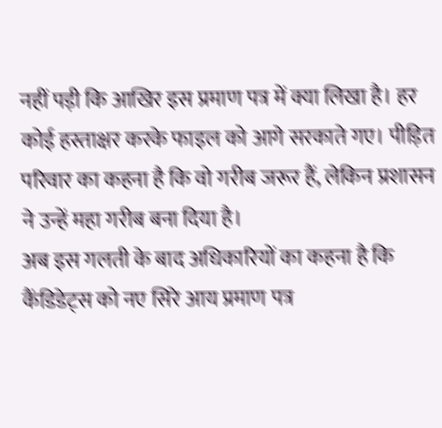नहीं पड़ी कि आखिर इस प्रमाण पत्र में क्या लिखा है। हर कोई हस्ताक्षर करके फाइल को आगे सरकाते गए। पीड़ित परिवार का कहना है कि वो गरीब जरूर हैं, लेकिन प्रशासन ने उन्हें महा गरीब बना दिया है।
अब इस गलती के बाद अधिकारियों का कहना है कि कैंडिडेट्स को नए सिरे आय प्रमाण पत्र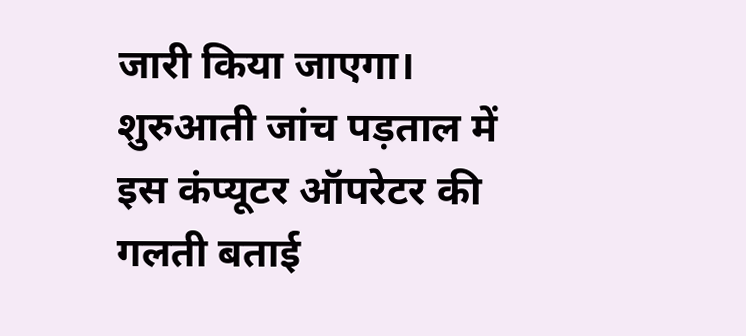जारी किया जाएगा। शुरुआती जांच पड़ताल में इस कंप्यूटर ऑपरेटर की गलती बताई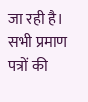जा रही है। सभी प्रमाण पत्रों की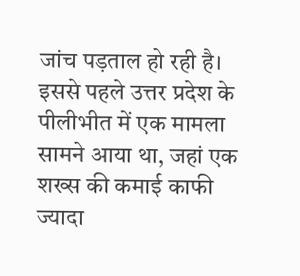जांच पड़ताल हो रही है।
इससे पहले उत्तर प्रदेश के पीलीभीत में एक मामला सामने आया था, जहां एक शख्स की कमाई काफी ज्यादा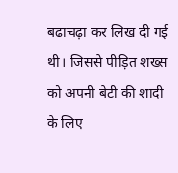बढाचढ़ा कर लिख दी गई थी। जिससे पीड़ित शख्स को अपनी बेटी की शादी के लिए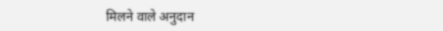मिलने वाले अनुदान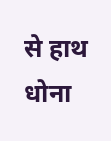से हाथ धोना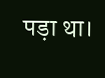पड़ा था।